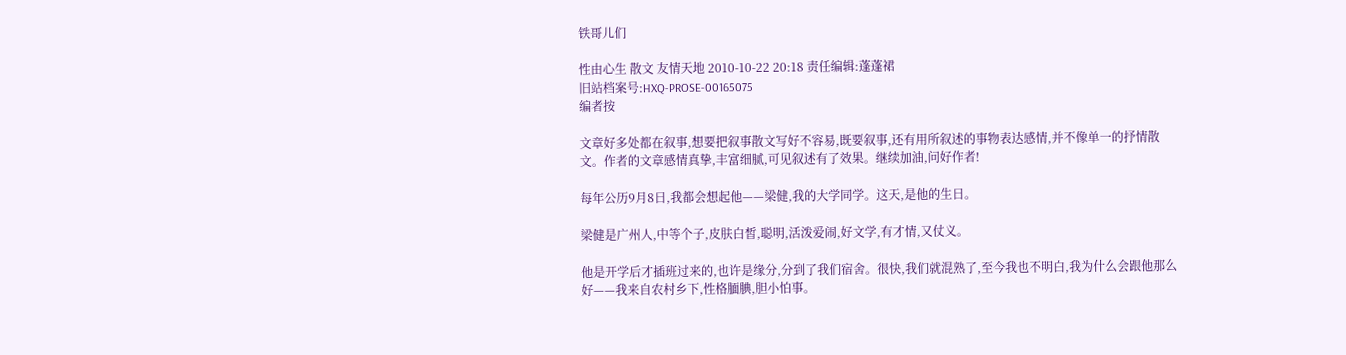铁哥儿们

性由心生 散文 友情天地 2010-10-22 20:18 责任编辑:蓬蓬裙
旧站档案号:HXQ-PROSE-00165075
编者按

文章好多处都在叙事,想要把叙事散文写好不容易,既要叙事,还有用所叙述的事物表达感情,并不像单一的抒情散文。作者的文章感情真挚,丰富细腻,可见叙述有了效果。继续加油,问好作者!

每年公历9月8日,我都会想起他——梁健,我的大学同学。这天,是他的生日。

梁健是广州人,中等个子,皮肤白皙,聪明,活泼爱闹,好文学,有才情,又仗义。

他是开学后才插班过来的,也许是缘分,分到了我们宿舍。很快,我们就混熟了,至今我也不明白,我为什么会跟他那么好——我来自农村乡下,性格腼腆,胆小怕事。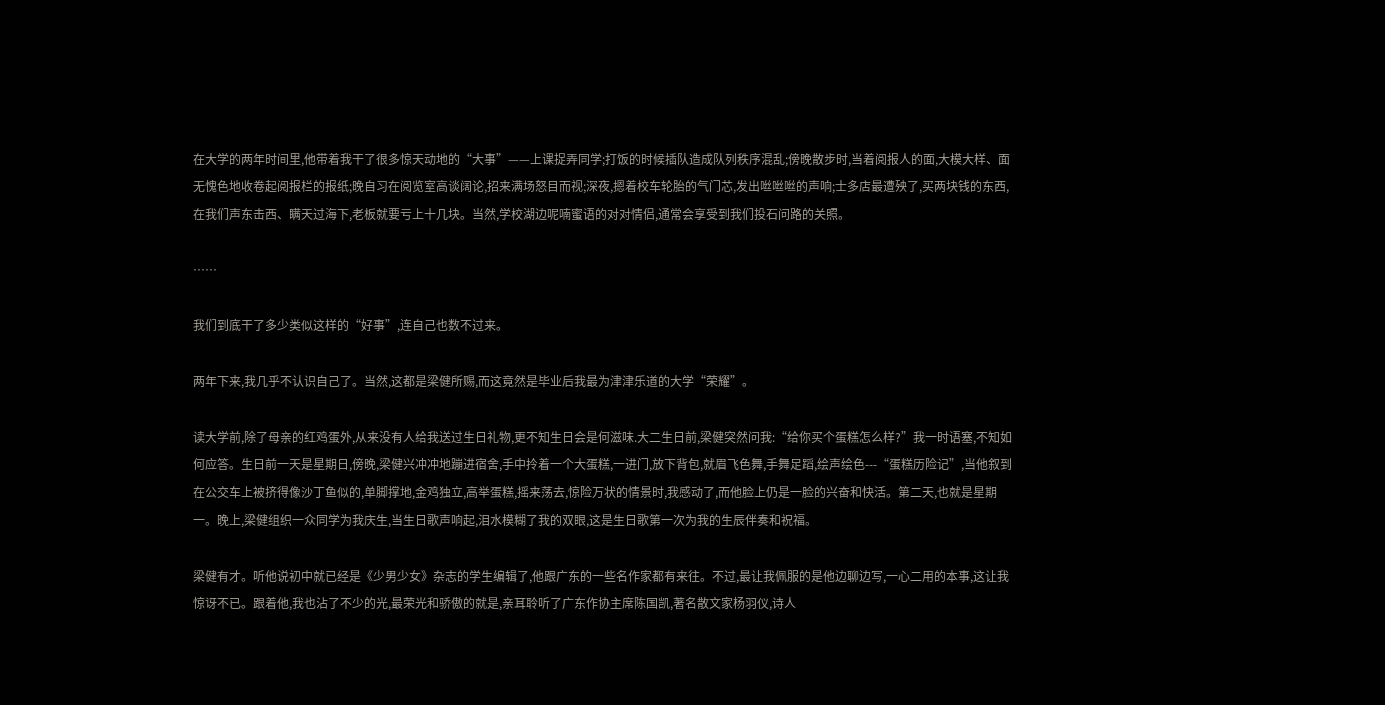在大学的两年时间里,他带着我干了很多惊天动地的“大事”——上课捉弄同学;打饭的时候插队造成队列秩序混乱;傍晚散步时,当着阅报人的面,大模大样、面无愧色地收卷起阅报栏的报纸;晚自习在阅览室高谈阔论,招来满场怒目而视;深夜,摁着校车轮胎的气门芯,发出咝咝咝的声响;士多店最遭殃了,买两块钱的东西,在我们声东击西、瞒天过海下,老板就要亏上十几块。当然,学校湖边呢喃蜜语的对对情侣,通常会享受到我们投石问路的关照。

……

我们到底干了多少类似这样的“好事”,连自己也数不过来。

两年下来,我几乎不认识自己了。当然,这都是梁健所赐,而这竟然是毕业后我最为津津乐道的大学“荣耀”。

读大学前,除了母亲的红鸡蛋外,从来没有人给我送过生日礼物,更不知生日会是何滋味.大二生日前,梁健突然问我:“给你买个蛋糕怎么样?”我一时语塞,不知如何应答。生日前一天是星期日,傍晚,梁健兴冲冲地蹦进宿舍,手中拎着一个大蛋糕,一进门,放下背包,就眉飞色舞,手舞足蹈,绘声绘色---“蛋糕历险记”,当他叙到在公交车上被挤得像沙丁鱼似的,单脚撑地,金鸡独立,高举蛋糕,摇来荡去,惊险万状的情景时,我感动了,而他脸上仍是一脸的兴奋和快活。第二天,也就是星期一。晚上,梁健组织一众同学为我庆生,当生日歌声响起,泪水模糊了我的双眼,这是生日歌第一次为我的生辰伴奏和祝福。

梁健有才。听他说初中就已经是《少男少女》杂志的学生编辑了,他跟广东的一些名作家都有来往。不过,最让我佩服的是他边聊边写,一心二用的本事,这让我惊讶不已。跟着他,我也沾了不少的光,最荣光和骄傲的就是,亲耳聆听了广东作协主席陈国凯,著名散文家杨羽仪,诗人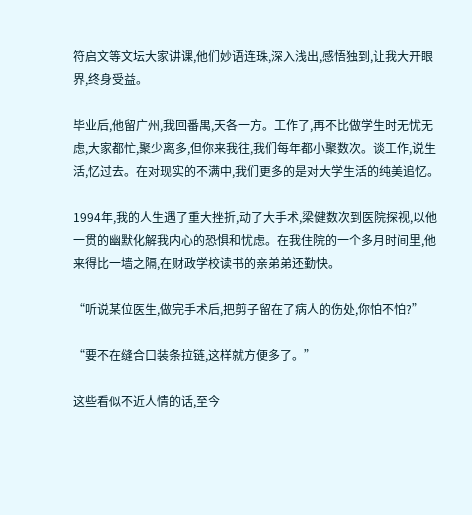符启文等文坛大家讲课,他们妙语连珠,深入浅出,感悟独到,让我大开眼界,终身受益。

毕业后,他留广州,我回番禺,天各一方。工作了,再不比做学生时无忧无虑,大家都忙,聚少离多,但你来我往,我们每年都小聚数次。谈工作,说生活,忆过去。在对现实的不满中,我们更多的是对大学生活的纯美追忆。

1994年,我的人生遇了重大挫折,动了大手术,梁健数次到医院探视,以他一贯的幽默化解我内心的恐惧和忧虑。在我住院的一个多月时间里,他来得比一墙之隔,在财政学校读书的亲弟弟还勤快。

“听说某位医生,做完手术后,把剪子留在了病人的伤处,你怕不怕?”

“要不在缝合口装条拉链,这样就方便多了。”

这些看似不近人情的话,至今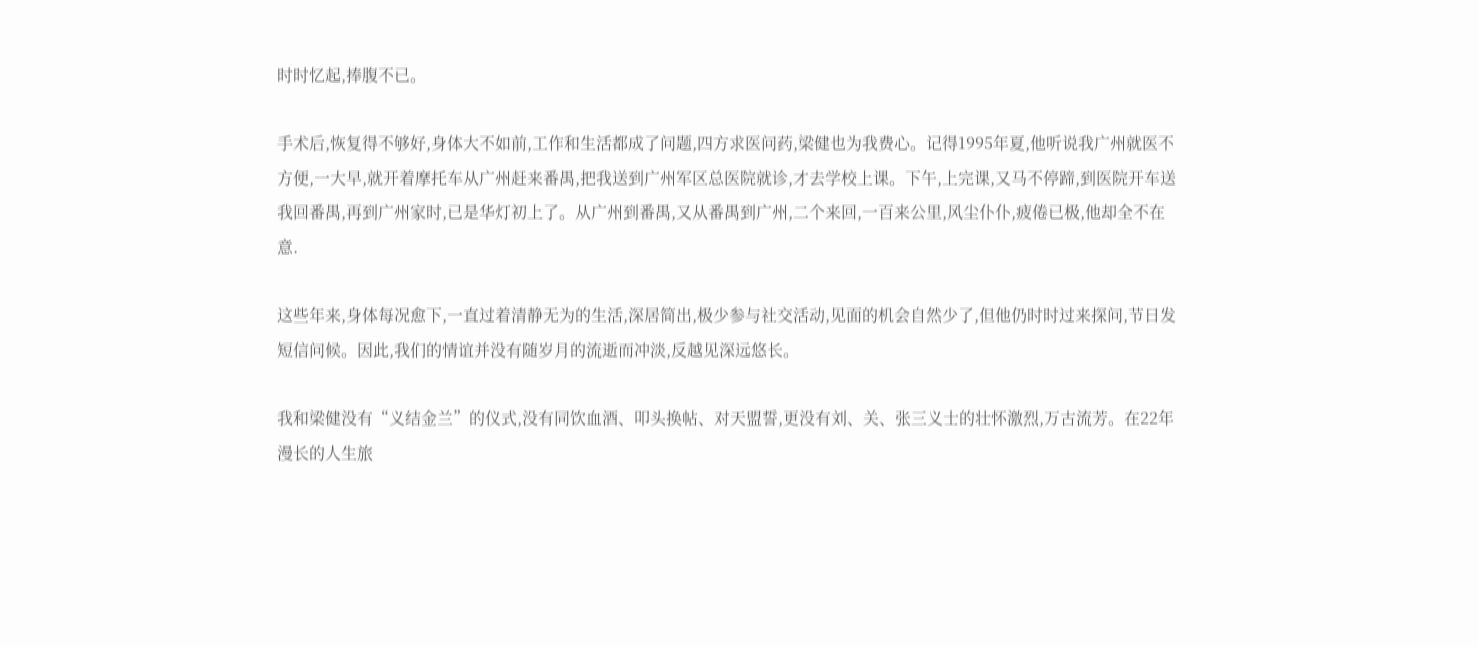时时忆起,捧腹不已。

手术后,恢复得不够好,身体大不如前,工作和生活都成了问题,四方求医问药,梁健也为我费心。记得1995年夏,他听说我广州就医不方便,一大早,就开着摩托车从广州赶来番禺,把我送到广州军区总医院就诊,才去学校上课。下午,上完课,又马不停蹄,到医院开车送我回番禺,再到广州家时,已是华灯初上了。从广州到番禺,又从番禺到广州,二个来回,一百来公里,风尘仆仆,疲倦已极,他却全不在意.

这些年来,身体每况愈下,一直过着清静无为的生活,深居简出,极少参与社交活动,见面的机会自然少了,但他仍时时过来探问,节日发短信问候。因此,我们的情谊并没有随岁月的流逝而冲淡,反越见深远悠长。

我和梁健没有“义结金兰”的仪式,没有同饮血酒、叩头换帖、对天盟誓,更没有刘、关、张三义士的壮怀激烈,万古流芳。在22年漫长的人生旅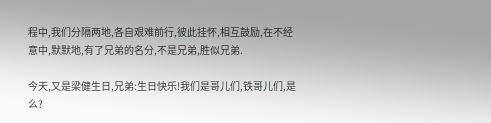程中,我们分隔两地,各自艰难前行,彼此挂怀,相互鼓励,在不经意中,默默地,有了兄弟的名分,不是兄弟,胜似兄弟.

今天,又是梁健生日,兄弟:生日快乐!我们是哥儿们,铁哥儿们,是么?